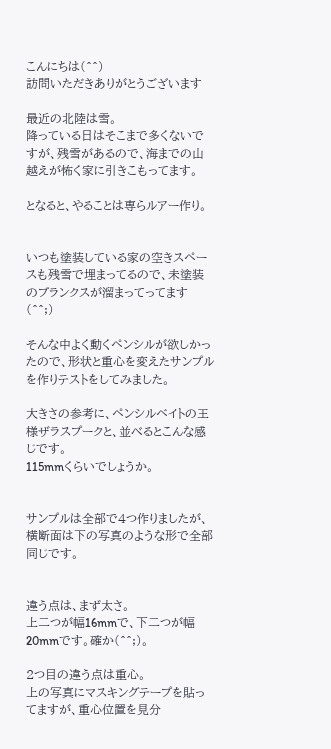こんにちは(^^)
訪問いただきありがとうございます

最近の北陸は雪。
降っている日はそこまで多くないですが、残雪があるので、海までの山越えが怖く家に引きこもってます。

となると、やることは専らルアー作り。


いつも塗装している家の空きスペースも残雪で埋まってるので、未塗装のブランクスが溜まってってます(^^;)

そんな中よく動くペンシルが欲しかったので、形状と重心を変えたサンプルを作りテストをしてみました。

大きさの参考に、ペンシルベイトの王様ザラスプークと、並べるとこんな感じです。
115mmくらいでしょうか。


サンプルは全部で4つ作りましたが、横断面は下の写真のような形で全部同じです。


違う点は、まず太さ。
上二つが幅16mmで、下二つが幅20mmです。確か(^^;)。

2つ目の違う点は重心。
上の写真にマスキングテープを貼ってますが、重心位置を見分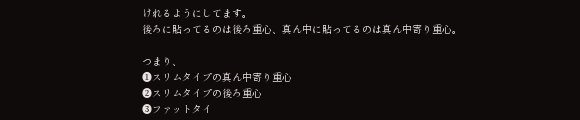けれるようにしてます。
後ろに貼ってるのは後ろ重心、真ん中に貼ってるのは真ん中寄り重心。

つまり、
❶スリムタイプの真ん中寄り重心
❷スリムタイプの後ろ重心
❸ファットタイ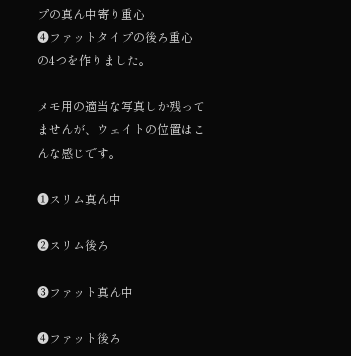プの真ん中寄り重心
❹ファットタイプの後ろ重心
の4つを作りました。

メモ用の適当な写真しか残ってませんが、ウェイトの位置はこんな感じです。

❶スリム真ん中

❷スリム後ろ

❸ファット真ん中

❹ファット後ろ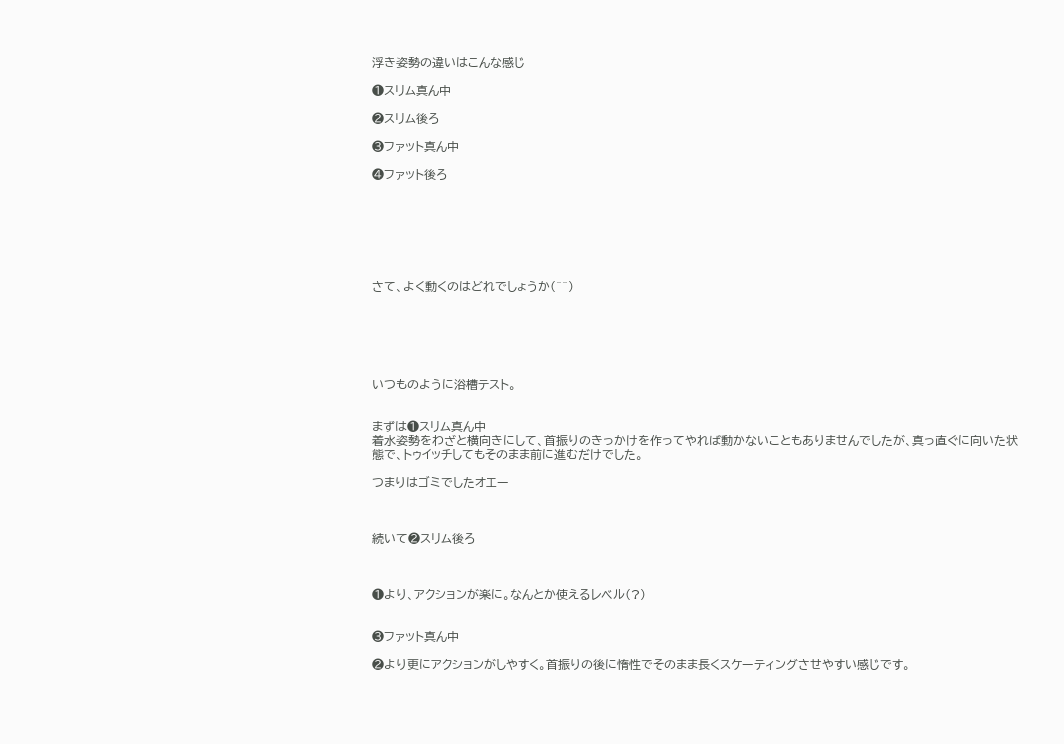浮き姿勢の違いはこんな感じ

❶スリム真ん中

❷スリム後ろ

❸ファット真ん中

❹ファット後ろ







さて、よく動くのはどれでしょうか(^^)






いつものように浴槽テスト。


まずは❶スリム真ん中
着水姿勢をわざと横向きにして、首振りのきっかけを作ってやれば動かないこともありませんでしたが、真っ直ぐに向いた状態で、トゥイッチしてもそのまま前に進むだけでした。

つまりはゴミでしたオエー



続いて❷スリム後ろ



❶より、アクションが楽に。なんとか使えるレベル(?)


❸ファット真ん中

❷より更にアクションがしやすく。首振りの後に惰性でそのまま長くスケーティングさせやすい感じです。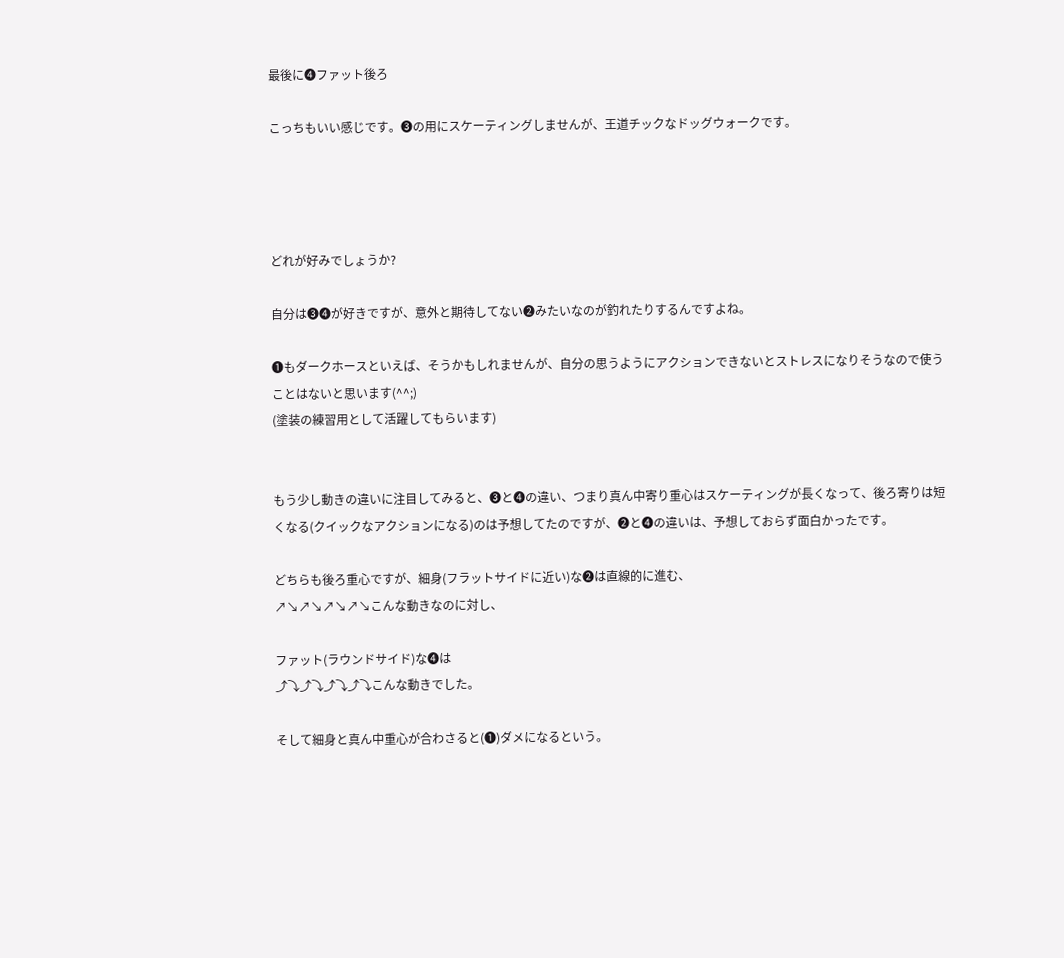最後に❹ファット後ろ

こっちもいい感じです。❸の用にスケーティングしませんが、王道チックなドッグウォークです。




どれが好みでしょうか?

自分は❸❹が好きですが、意外と期待してない❷みたいなのが釣れたりするんですよね。

❶もダークホースといえば、そうかもしれませんが、自分の思うようにアクションできないとストレスになりそうなので使うことはないと思います(^^;)
(塗装の練習用として活躍してもらいます)


もう少し動きの違いに注目してみると、❸と❹の違い、つまり真ん中寄り重心はスケーティングが長くなって、後ろ寄りは短くなる(クイックなアクションになる)のは予想してたのですが、❷と❹の違いは、予想しておらず面白かったです。

どちらも後ろ重心ですが、細身(フラットサイドに近い)な❷は直線的に進む、
↗↘↗↘↗↘↗↘こんな動きなのに対し、

ファット(ラウンドサイド)な❹は
⤴⤵⤴⤵⤴⤵⤴⤵こんな動きでした。

そして細身と真ん中重心が合わさると(❶)ダメになるという。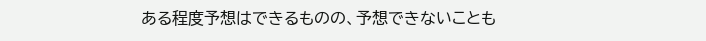ある程度予想はできるものの、予想できないことも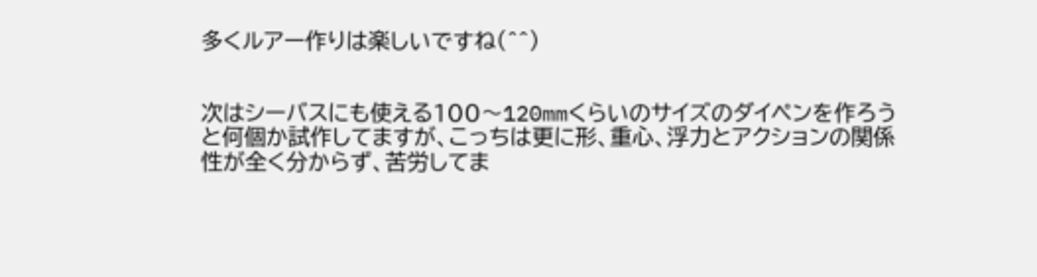多くルアー作りは楽しいですね(^^)


次はシーバスにも使える100〜120mmくらいのサイズのダイペンを作ろうと何個か試作してますが、こっちは更に形、重心、浮力とアクションの関係性が全く分からず、苦労してま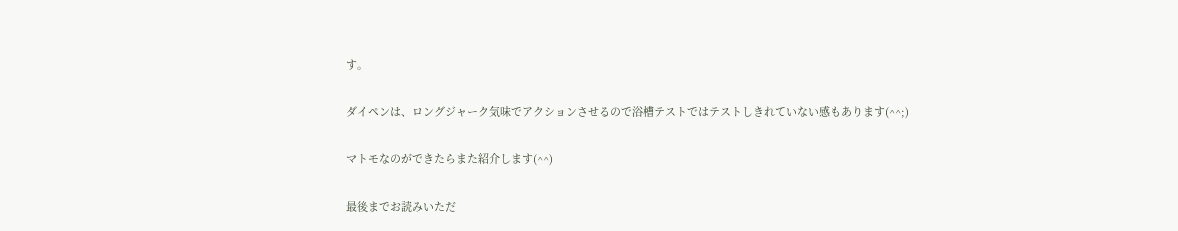す。

ダイペンは、ロングジャーク気味でアクションさせるので浴槽テストではテストしきれていない感もあります(^^;)

マトモなのができたらまた紹介します(^^)

最後までお読みいただ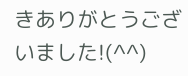きありがとうございました!(^^)